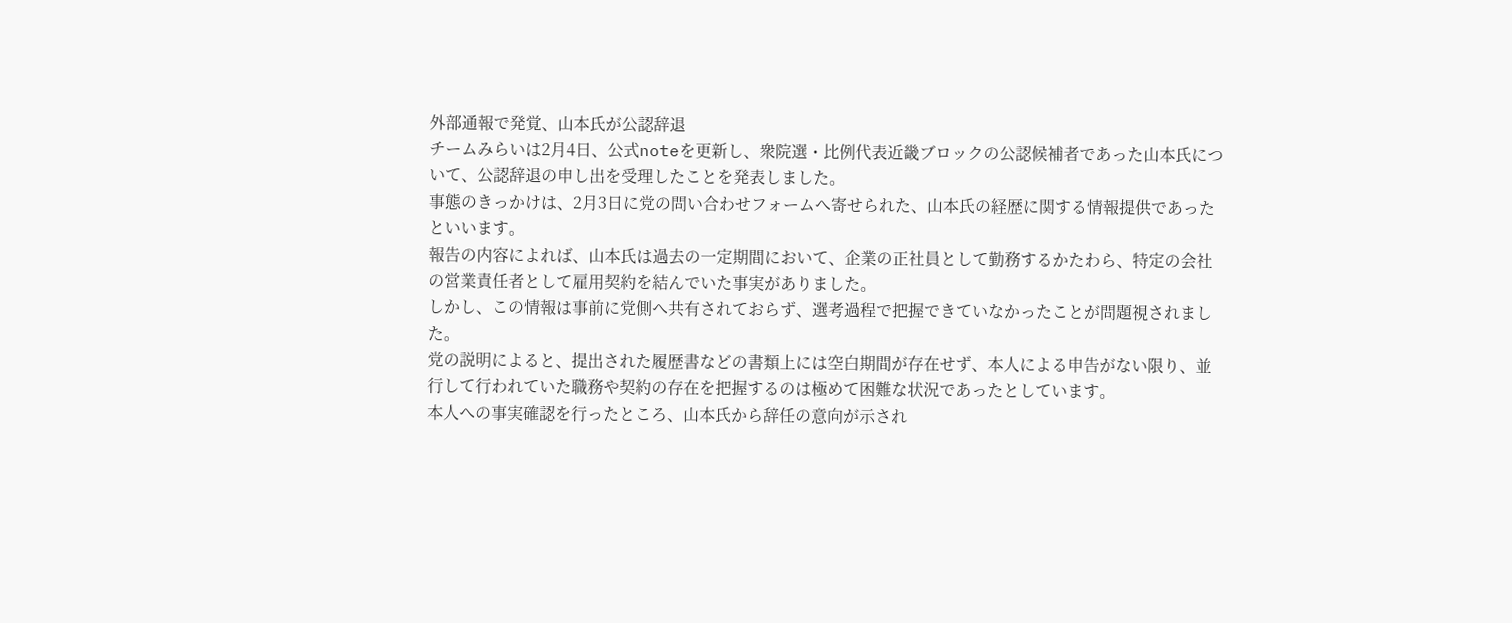外部通報で発覚、山本氏が公認辞退
チームみらいは2月4日、公式noteを更新し、衆院選・比例代表近畿ブロックの公認候補者であった山本氏について、公認辞退の申し出を受理したことを発表しました。
事態のきっかけは、2月3日に党の問い合わせフォームへ寄せられた、山本氏の経歴に関する情報提供であったといいます。
報告の内容によれば、山本氏は過去の一定期間において、企業の正社員として勤務するかたわら、特定の会社の営業責任者として雇用契約を結んでいた事実がありました。
しかし、この情報は事前に党側へ共有されておらず、選考過程で把握できていなかったことが問題視されました。
党の説明によると、提出された履歴書などの書類上には空白期間が存在せず、本人による申告がない限り、並行して行われていた職務や契約の存在を把握するのは極めて困難な状況であったとしています。
本人への事実確認を行ったところ、山本氏から辞任の意向が示され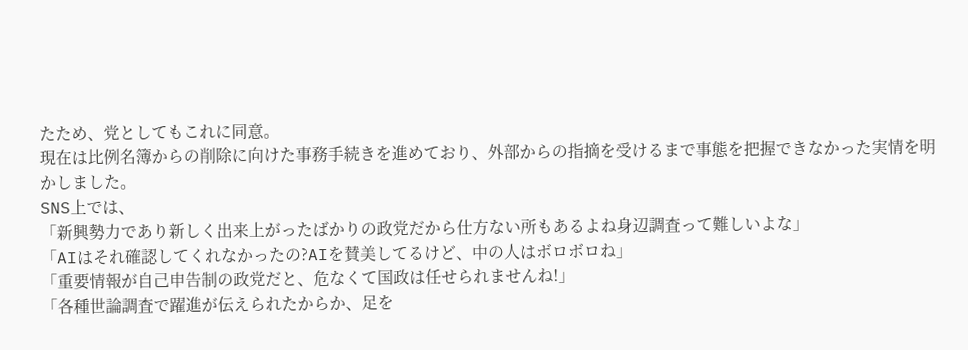たため、党としてもこれに同意。
現在は比例名簿からの削除に向けた事務手続きを進めており、外部からの指摘を受けるまで事態を把握できなかった実情を明かしました。
SNS上では、
「新興勢力であり新しく出来上がったばかりの政党だから仕方ない所もあるよね身辺調査って難しいよな」
「AIはそれ確認してくれなかったの?AIを賛美してるけど、中の人はボロボロね」
「重要情報が自己申告制の政党だと、危なくて国政は任せられませんね!」
「各種世論調査で躍進が伝えられたからか、足を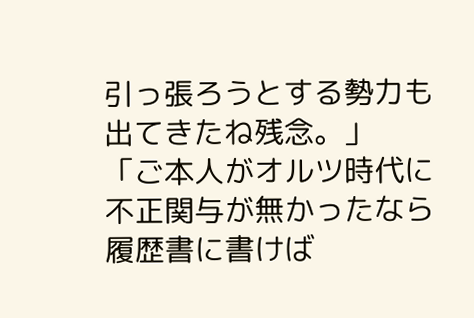引っ張ろうとする勢力も出てきたね残念。」
「ご本人がオルツ時代に不正関与が無かったなら履歴書に書けば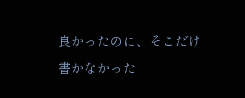良かったのに、そこだけ書かなかった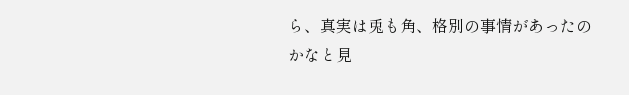ら、真実は兎も角、格別の事情があったのかなと見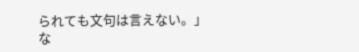られても文句は言えない。」
な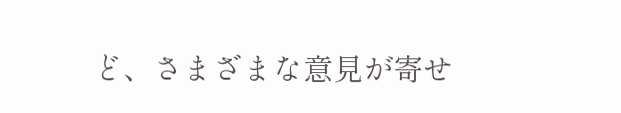ど、さまざまな意見が寄せ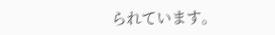られています。